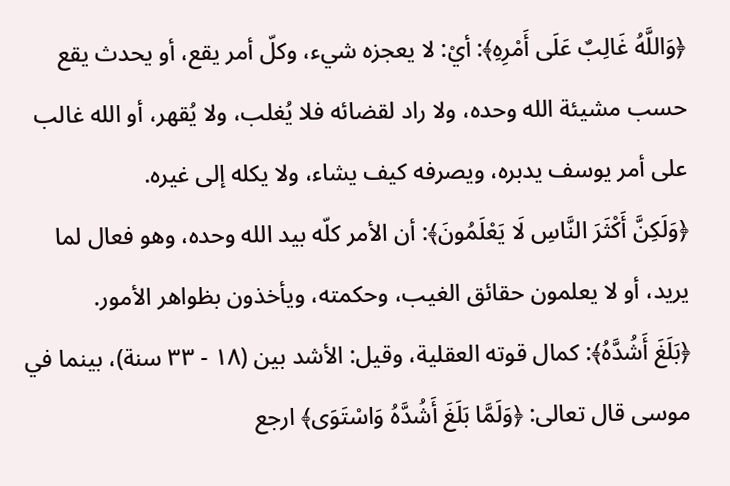﴿وَاللَّهُ غَالِبٌ عَلَى أَمْرِهِ﴾: أيْ: لا يعجزه شيء، وكلّ أمر يقع، أو يحدث يقع حسب مشيئة الله وحده، ولا راد لقضائه فلا يُغلب، ولا يُقهر، أو الله غالب على أمر يوسف يدبره، ويصرفه كيف يشاء، ولا يكله إلى غيره.
﴿وَلَكِنَّ أَكْثَرَ النَّاسِ لَا يَعْلَمُونَ﴾: أن الأمر كلّه بيد الله وحده، وهو فعال لما يريد، أو لا يعلمون حقائق الغيب، وحكمته، ويأخذون بظواهر الأمور.
﴿بَلَغَ أَشُدَّهُ﴾: كمال قوته العقلية، وقيل: الأشد بين (١٨ - ٣٣ سنة)، بينما في موسى قال تعالى: ﴿وَلَمَّا بَلَغَ أَشُدَّهُ وَاسْتَوَى﴾ ارجع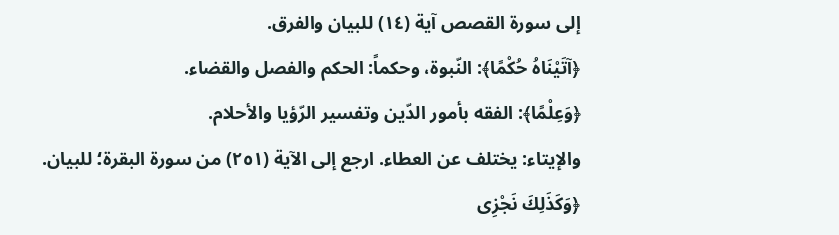إلى سورة القصص آية (١٤) للبيان والفرق.
﴿آتَيْنَاهُ حُكْمًا﴾: النّبوة، وحكماً: الحكم والفصل والقضاء.
﴿وَعِلْمًا﴾: الفقه بأمور الدّين وتفسير الرّؤيا والأحلام.
والإيتاء: يختلف عن العطاء. ارجع إلى الآية (٢٥١) من سورة البقرة؛ للبيان.
﴿وَكَذَلِكَ نَجْزِى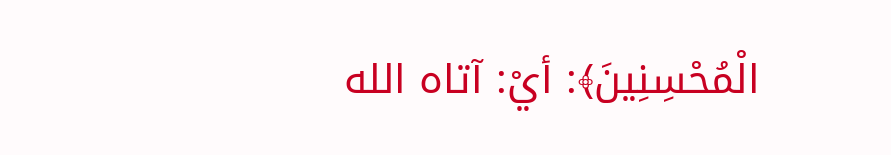الْمُحْسِنِينَ﴾: أيْ: آتاه الله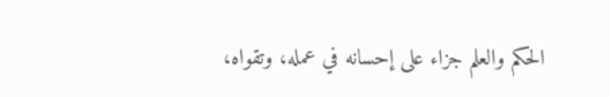الحكم والعلم جزاء على إحسانه في عمله، وتقواه،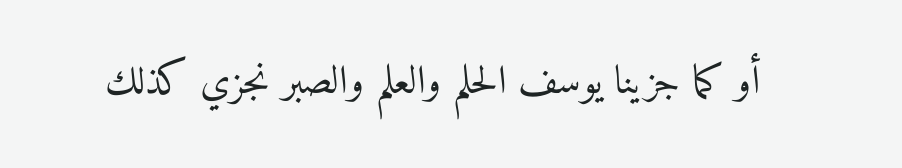أو كما جزينا يوسف الحلم والعلم والصبر نجزي كذلك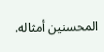المحسنين أمثاله.